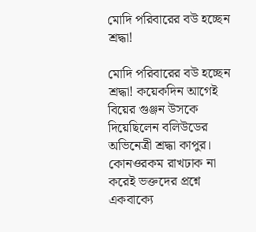মোদি পরিবারের বউ হচ্ছেন শ্রদ্ধা!

মোদি পরিবারের বউ হচ্ছেন শ্রদ্ধা! কয়েকদিন আগেই বিয়ের গুঞ্জন উসকে দিয়েছিলেন বলিউডের অভিনেত্রী শ্রদ্ধা কাপুর। কোনওরকম রাখঢাক না করেই ভক্তদের প্রশ্নে একবাক্যে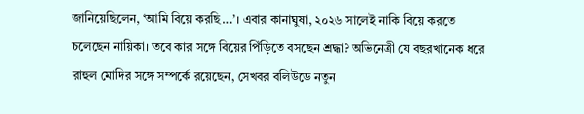জানিয়েছিলেন, ‘আমি বিয়ে করছি…’। এবার কানাঘুষা, ২০২৬ সালেই নাকি বিয়ে করতে চলেছেন নায়িকা। তবে কার সঙ্গে বিয়ের পিঁড়িতে বসছেন শ্রদ্ধা? অভিনেত্রী যে বছরখানেক ধরে রাহুল মোদির সঙ্গে সম্পর্কে রয়েছেন, সেখবর বলিউডে নতুন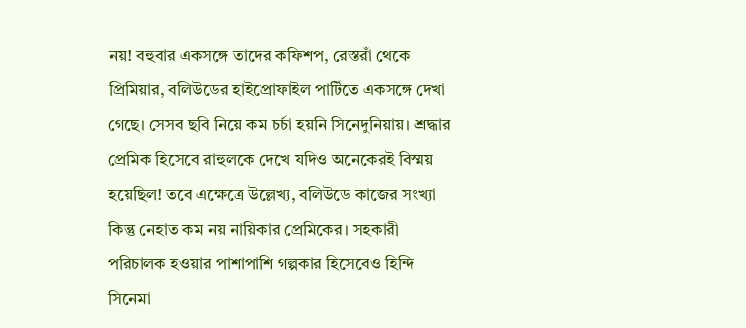নয়! বহুবার একসঙ্গে তাদের কফিশপ, রেস্তরাঁ থেকে প্রিমিয়ার, বলিউডের হাইপ্রোফাইল পার্টিতে একসঙ্গে দেখা গেছে। সেসব ছবি নিয়ে কম চর্চা হয়নি সিনেদুনিয়ায়। শ্রদ্ধার প্রেমিক হিসেবে রাহুলকে দেখে যদিও অনেকেরই বিস্ময় হয়েছিল! তবে এক্ষেত্রে উল্লেখ্য, বলিউডে কাজের সংখ্যা কিন্তু নেহাত কম নয় নায়িকার প্রেমিকের। সহকারী পরিচালক হওয়ার পাশাপাশি গল্পকার হিসেবেও হিন্দি সিনেমা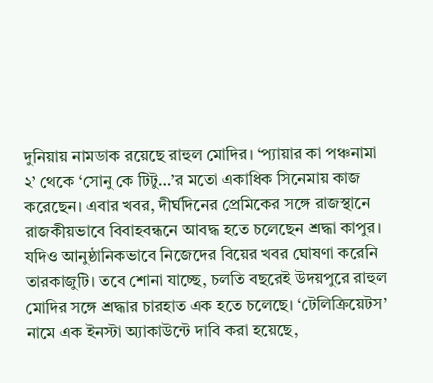দুনিয়ায় নামডাক রয়েছে রাহুল মোদির। ‘প্যায়ার কা পঞ্চনামা ২’ থেকে ‘সোনু কে টিটু…’র মতো একাধিক সিনেমায় কাজ করেছেন। এবার খবর, দীর্ঘদিনের প্রেমিকের সঙ্গে রাজস্থানে রাজকীয়ভাবে বিবাহবন্ধনে আবদ্ধ হতে চলেছেন শ্রদ্ধা কাপুর। যদিও আনুষ্ঠানিকভাবে নিজেদের বিয়ের খবর ঘোষণা করেনি তারকাজুটি। তবে শোনা যাচ্ছে, চলতি বছরেই উদয়পুরে রাহুল মোদির সঙ্গে শ্রদ্ধার চারহাত এক হতে চলেছে। ‘টেলিক্রিয়েটস’ নামে এক ইনস্টা অ্যাকাউন্টে দাবি করা হয়েছে,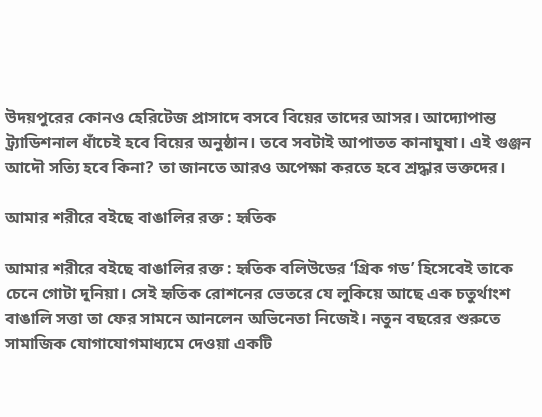উদয়পুরের কোনও হেরিটেজ প্রাসাদে বসবে বিয়ের তাদের আসর। আদ্যোপান্ত ট্র্যাডিশনাল ধাঁচেই হবে বিয়ের অনুষ্ঠান। তবে সবটাই আপাতত কানাঘুষা। এই গুঞ্জন আদৌ সত্যি হবে কিনা? তা জানতে আরও অপেক্ষা করতে হবে শ্রদ্ধার ভক্তদের।

আমার শরীরে বইছে বাঙালির রক্ত : হৃতিক

আমার শরীরে বইছে বাঙালির রক্ত : হৃতিক বলিউডের ‘গ্রিক গড’ হিসেবেই তাকে চেনে গোটা দুনিয়া। সেই হৃতিক রোশনের ভেতরে যে লুকিয়ে আছে এক চতুর্থাংশ বাঙালি সত্তা তা ফের সামনে আনলেন অভিনেতা নিজেই। নতুন বছরের শুরুতে সামাজিক যোগাযোগমাধ্যমে দেওয়া একটি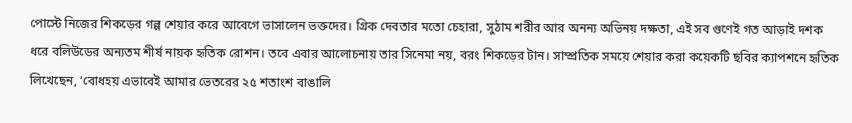পোস্টে নিজের শিকড়ের গল্প শেয়ার করে আবেগে ভাসালেন ভক্তদের। গ্রিক দেবতার মতো চেহারা, সুঠাম শরীর আর অনন্য অভিনয় দক্ষতা, এই সব গুণেই গত আড়াই দশক ধরে বলিউডের অন্যতম শীর্ষ নায়ক হৃতিক রোশন। তবে এবার আলোচনায় তার সিনেমা নয়, বরং শিকড়ের টান। সাম্প্রতিক সময়ে শেয়ার করা কয়েকটি ছবির ক্যাপশনে হৃতিক লিখেছেন, ‘বোধহয় এভাবেই আমার ভেতরের ২৫ শতাংশ বাঙালি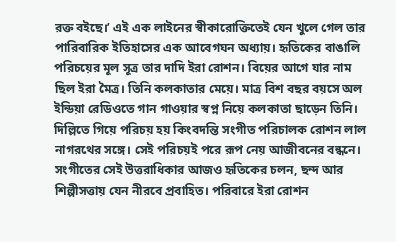রক্ত বইছে।’ এই এক লাইনের স্বীকারোক্তিতেই যেন খুলে গেল তার পারিবারিক ইতিহাসের এক আবেগঘন অধ্যায়। হৃতিকের বাঙালি পরিচয়ের মূল সূত্র তার দাদি ইরা রোশন। বিয়ের আগে যার নাম ছিল ইরা মৈত্র। তিনি কলকাতার মেয়ে। মাত্র বিশ বছর বয়সে অল ইন্ডিয়া রেডিওতে গান গাওয়ার স্বপ্ন নিয়ে কলকাতা ছাড়েন তিনি। দিল্লিতে গিয়ে পরিচয় হয় কিংবদন্তি সংগীত পরিচালক রোশন লাল নাগরথের সঙ্গে। সেই পরিচয়ই পরে রূপ নেয় আজীবনের বন্ধনে। সংগীতের সেই উত্তরাধিকার আজও হৃতিকের চলন, ছন্দ আর শিল্পীসত্তায় যেন নীরবে প্রবাহিত। পরিবারে ইরা রোশন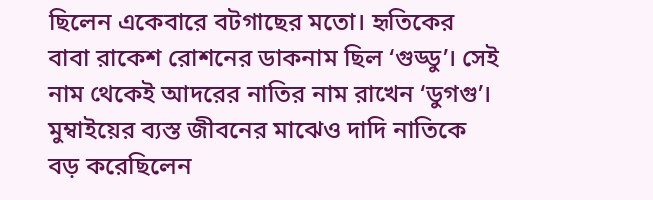ছিলেন একেবারে বটগাছের মতো। হৃতিকের বাবা রাকেশ রোশনের ডাকনাম ছিল ‘গুড্ডু’। সেই নাম থেকেই আদরের নাতির নাম রাখেন ‘ডুগগু’। মুম্বাইয়ের ব্যস্ত জীবনের মাঝেও দাদি নাতিকে বড় করেছিলেন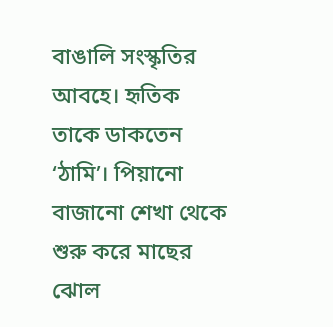বাঙালি সংস্কৃতির আবহে। হৃতিক তাকে ডাকতেন ‘ঠামি’। পিয়ানো বাজানো শেখা থেকে শুরু করে মাছের ঝোল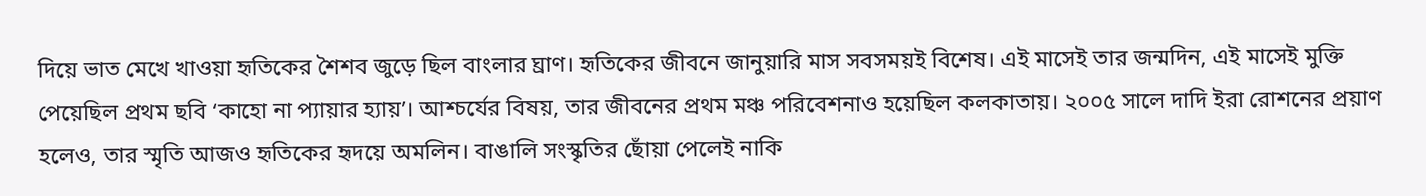দিয়ে ভাত মেখে খাওয়া হৃতিকের শৈশব জুড়ে ছিল বাংলার ঘ্রাণ। হৃতিকের জীবনে জানুয়ারি মাস সবসময়ই বিশেষ। এই মাসেই তার জন্মদিন, এই মাসেই মুক্তি পেয়েছিল প্রথম ছবি ‘কাহো না প্যায়ার হ্যায়’। আশ্চর্যের বিষয়, তার জীবনের প্রথম মঞ্চ পরিবেশনাও হয়েছিল কলকাতায়। ২০০৫ সালে দাদি ইরা রোশনের প্রয়াণ হলেও, তার স্মৃতি আজও হৃতিকের হৃদয়ে অমলিন। বাঙালি সংস্কৃতির ছোঁয়া পেলেই নাকি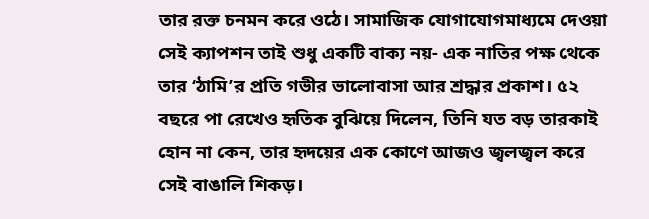তার রক্ত চনমন করে ওঠে। সামাজিক যোগাযোগমাধ্যমে দেওয়া সেই ক্যাপশন তাই শুধু একটি বাক্য নয়- এক নাতির পক্ষ থেকে তার ‘ঠামি’র প্রতি গভীর ভালোবাসা আর শ্রদ্ধার প্রকাশ। ৫২ বছরে পা রেখেও হৃতিক বুঝিয়ে দিলেন, তিনি যত বড় তারকাই হোন না কেন, তার হৃদয়ের এক কোণে আজও জ্বলজ্বল করে সেই বাঙালি শিকড়।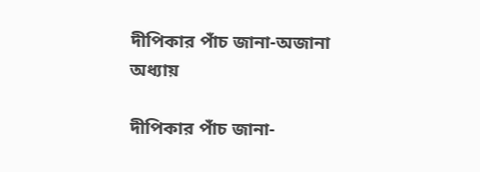দীপিকার পাঁচ জানা-অজানা অধ্যায়

দীপিকার পাঁচ জানা-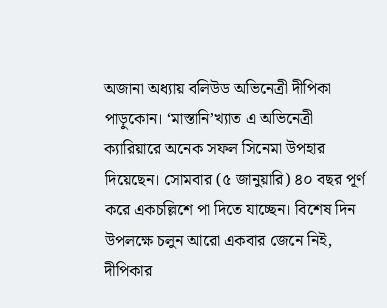অজানা অধ্যায় বলিউড অভিনেত্রী দীপিকা পাড়ুকোন। ‘মাস্তানি’খ্যাত এ অভিনেত্রী ক্যারিয়ারে অনেক সফল সিনেমা উপহার দিয়েছেন। সোমবার (৫ জানুয়ারি) ৪০ বছর পূর্ণ করে একচল্লিশে পা দিতে যাচ্ছেন। বিশেষ দিন উপলক্ষে চলুন আরো একবার জেনে নিই, দীপিকার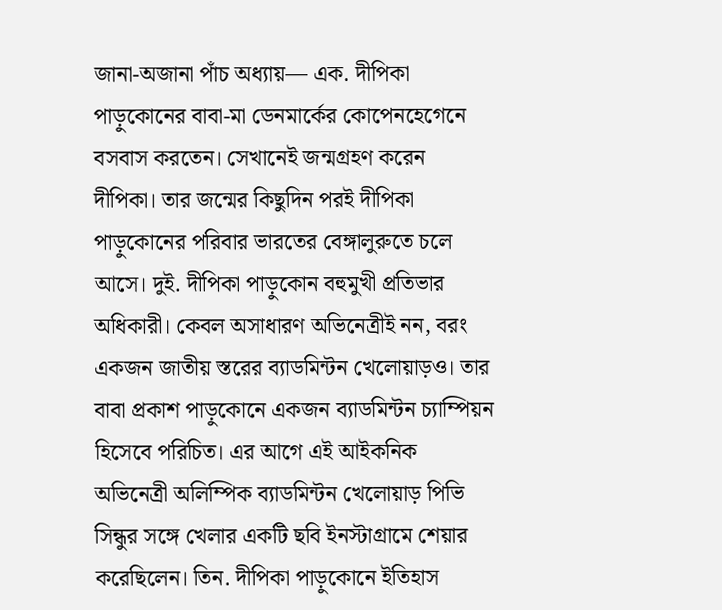জানা-অজানা পাঁচ অধ্যায়— এক. দীপিকা পাড়ুকোনের বাবা-মা ডেনমার্কের কোপেনহেগেনে বসবাস করতেন। সেখানেই জন্মগ্রহণ করেন দীপিকা। তার জন্মের কিছুদিন পরই দীপিকা পাড়ুকোনের পরিবার ভারতের বেঙ্গালুরুতে চলে আসে। দুই. দীপিকা পাড়ুকোন বহুমুখী প্রতিভার অধিকারী। কেবল অসাধারণ অভিনেত্রীই নন, বরং একজন জাতীয় স্তরের ব্যাডমিন্টন খেলোয়াড়ও। তার বাবা প্রকাশ পাড়ুকোনে একজন ব্যাডমিন্টন চ্যাম্পিয়ন হিসেবে পরিচিত। এর আগে এই আইকনিক অভিনেত্রী অলিম্পিক ব্যাডমিন্টন খেলোয়াড় পিভি সিন্ধুর সঙ্গে খেলার একটি ছবি ইনস্টাগ্রামে শেয়ার করেছিলেন। তিন. দীপিকা পাড়ুকোনে ইতিহাস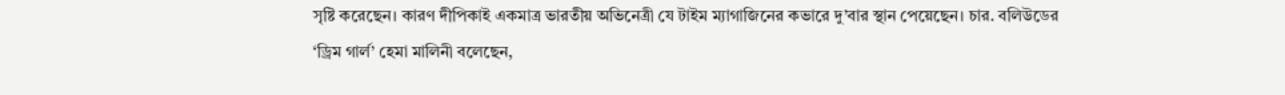সৃষ্টি করেছেন। কারণ দীপিকাই একমাত্র ভারতীয় অভিনেত্রী যে টাইম ম্যাগাজিনের কভারে দু’বার স্থান পেয়েছেন। চার. বলিউডের ‘ড্রিম গার্ল’ হেমা মালিনী বলেছেন,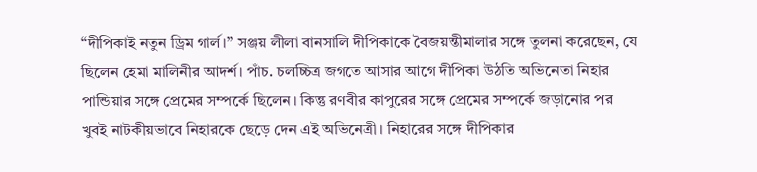“দীপিকাই নতুন ড্রিম গার্ল।” সঞ্জয় লীলা বানসালি দীপিকাকে বৈজয়ন্তীমালার সঙ্গে তুলনা করেছেন, যে ছিলেন হেমা মালিনীর আদর্শ। পাঁচ. চলচ্চিত্র জগতে আসার আগে দীপিকা উঠতি অভিনেতা নিহার পান্ডিয়ার সঙ্গে প্রেমের সম্পর্কে ছিলেন। কিন্তু রণবীর কাপুরের সঙ্গে প্রেমের সম্পর্কে জড়ানোর পর খুবই নাটকীয়ভাবে নিহারকে ছেড়ে দেন এই অভিনেত্রী। নিহারের সঙ্গে দীপিকার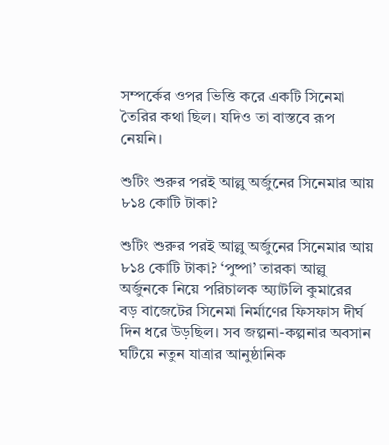সম্পর্কের ওপর ভিত্তি করে একটি সিনেমা তৈরির কথা ছিল। যদিও তা বাস্তবে রূপ নেয়নি।

শুটিং শুরুর পরই আল্লু অর্জুনের সিনেমার আয় ৮১৪ কোটি টাকা?

শুটিং শুরুর পরই আল্লু অর্জুনের সিনেমার আয় ৮১৪ কোটি টাকা? ‘পুষ্পা’ তারকা আল্লু অর্জুনকে নিয়ে পরিচালক অ্যাটলি কুমারের বড় বাজেটের সিনেমা নির্মাণের ফিসফাস দীর্ঘ দিন ধরে উড়ছিল। সব জল্পনা-কল্পনার অবসান ঘটিয়ে নতুন যাত্রার আনুষ্ঠানিক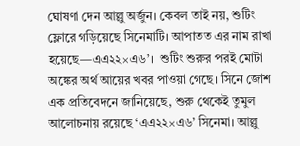ঘোষণা দেন আল্লু অর্জুন। কেবল তাই নয়, শুটিং ফ্লোরে গড়িয়েছে সিনেমাটি। আপাতত এর নাম রাখা হয়েছে—এএ২২×এ৬’।  শুটিং শুরুর পরই মোটা অঙ্কের অর্থ আয়ের খবর পাওয়া গেছে। সিনে জোশ এক প্রতিবেদনে জানিয়েছে, শুরু থেকেই তুমুল আলোচনায় রয়েছে ‘এএ২২×এ৬’ সিনেমা। আল্লু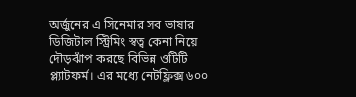অর্জুনের এ সিনেমার সব ভাষার ডিজিটাল স্ট্রিমিং স্বত্ব কেনা নিয়ে দৌড়ঝাঁপ করছে বিভিন্ন ওটিটি প্ল্যাটফর্ম। এর মধ্যে নেটফ্লিক্স ৬০০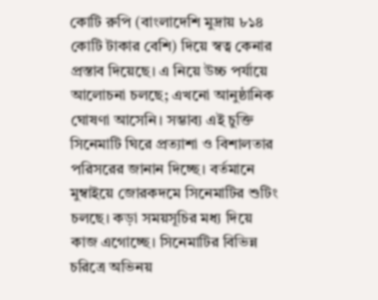কোটি রুপি (বাংলাদেশি মুদ্রায় ৮১৪ কোটি টাকার বেশি) দিয়ে স্বত্ব কেনার প্রস্তাব দিয়েছে। এ নিয়ে উচ্চ পর্যায়ে আলোচনা চলছে; এখনো আনুষ্ঠানিক ঘোষণা আসেনি। সম্ভাব্য এই চুক্তি সিনেমাটি ঘিরে প্রত্যাশা ও বিশালতার পরিসরের জানান দিচ্ছে। বর্তমানে মুম্বাইয়ে জোরকদমে সিনেমাটির শুটিং চলছে। কড়া সময়সূচির মধ্য দিয়ে কাজ এগোচ্ছে। সিনেমাটির বিভিন্ন চরিত্রে অভিনয়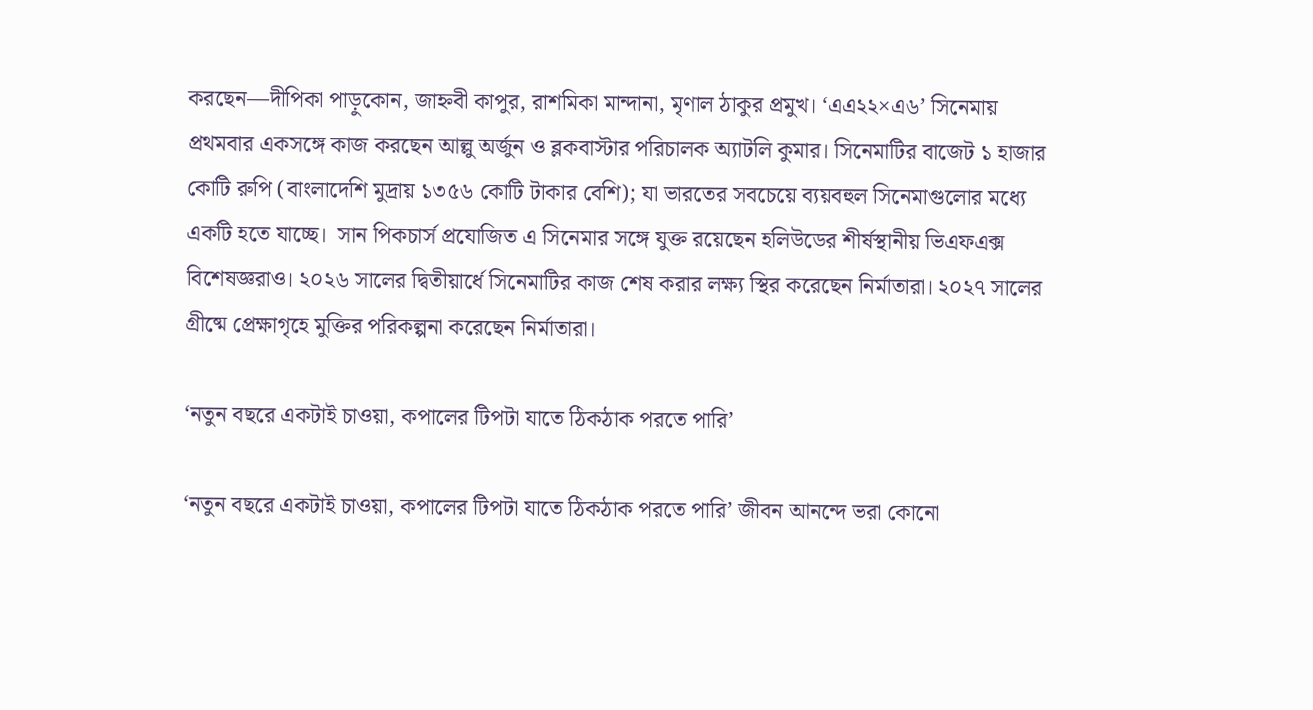করছেন—দীপিকা পাড়ুকোন, জাহ্নবী কাপুর, রাশমিকা মান্দানা, মৃণাল ঠাকুর প্রমুখ। ‘এএ২২×এ৬’ সিনেমায় প্রথমবার একসঙ্গে কাজ করছেন আল্লু অর্জুন ও ব্লকবাস্টার পরিচালক অ্যাটলি কুমার। সিনেমাটির বাজেট ১ হাজার কোটি রুপি (বাংলাদেশি মুদ্রায় ১৩৫৬ কোটি টাকার বেশি); যা ভারতের সবচেয়ে ব্যয়বহুল সিনেমাগুলোর মধ্যে একটি হতে যাচ্ছে।  সান পিকচার্স প্রযোজিত এ সিনেমার সঙ্গে যুক্ত রয়েছেন হলিউডের শীর্ষস্থানীয় ভিএফএক্স বিশেষজ্ঞরাও। ২০২৬ সালের দ্বিতীয়ার্ধে সিনেমাটির কাজ শেষ করার লক্ষ্য স্থির করেছেন নির্মাতারা। ২০২৭ সালের গ্রীষ্মে প্রেক্ষাগৃহে মুক্তির পরিকল্পনা করেছেন নির্মাতারা।

‘নতুন বছরে একটাই চাওয়া, কপালের টিপটা যাতে ঠিকঠাক পরতে পারি’

‘নতুন বছরে একটাই চাওয়া, কপালের টিপটা যাতে ঠিকঠাক পরতে পারি’ জীবন আনন্দে ভরা কোনো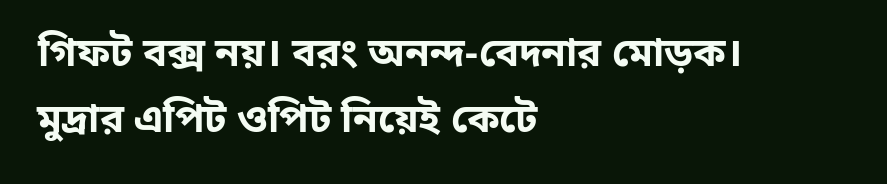গিফট বক্স নয়। বরং অনন্দ-বেদনার মোড়ক। মুদ্রার এপিট ওপিট নিয়েই কেটে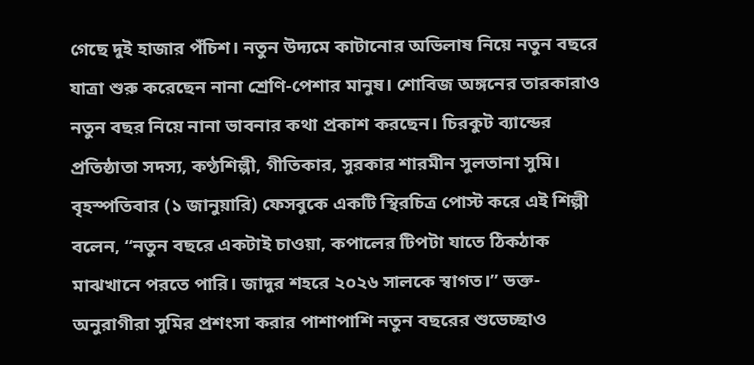গেছে দুই হাজার পঁচিশ। নতুন উদ্যমে কাটানোর অভিলাষ নিয়ে নতুন বছরে যাত্রা শুরু করেছেন নানা শ্রেণি-পেশার মানুষ। শোবিজ অঙ্গনের তারকারাও নতুন বছর নিয়ে নানা ভাবনার কথা প্রকাশ করছেন। চিরকুট ব্যান্ডের প্রতিষ্ঠাতা সদস্য, কণ্ঠশিল্পী, গীতিকার, সুরকার শারমীন সুলতানা সুমি। বৃহস্পতিবার (১ জানুয়ারি) ফেসবুকে একটি স্থিরচিত্র পোস্ট করে এই শিল্পী বলেন, “নতুন বছরে একটাই চাওয়া, কপালের টিপটা যাতে ঠিকঠাক মাঝখানে পরতে পারি। জাদুর শহরে ২০২৬ সালকে স্বাগত।” ভক্ত-অনুরাগীরা সুমির প্রশংসা করার পাশাপাশি নতুন বছরের শুভেচ্ছাও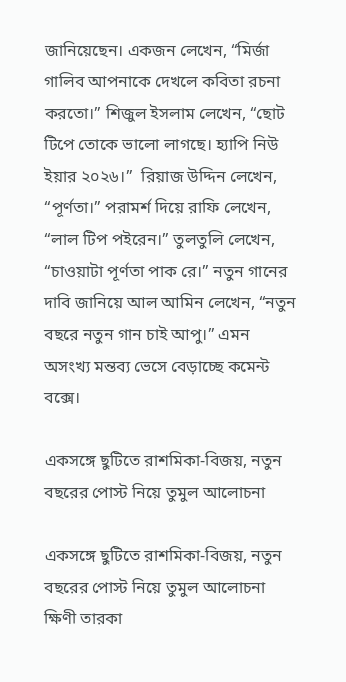জানিয়েছেন। একজন লেখেন, “মির্জা গালিব আপনাকে দেখলে কবিতা রচনা করতো।” শিজুল ইসলাম লেখেন, “ছোট টিপে তোকে ভালো লাগছে। হ্যাপি নিউ ইয়ার ২০২৬।”  রিয়াজ উদ্দিন লেখেন, “পূর্ণতা।” পরামর্শ দিয়ে রাফি লেখেন, “লাল টিপ পইরেন।” তুলতুলি লেখেন, “চাওয়াটা পূর্ণতা পাক রে।” নতুন গানের দাবি জানিয়ে আল আমিন লেখেন, “নতুন বছরে নতুন গান চাই আপু।” এমন অসংখ্য মন্তব্য ভেসে বেড়াচ্ছে কমেন্ট বক্সে।

একসঙ্গে ছুটিতে রাশমিকা-বিজয়, নতুন বছরের পোস্ট নিয়ে তুমুল আলোচনা

একসঙ্গে ছুটিতে রাশমিকা-বিজয়, নতুন বছরের পোস্ট নিয়ে তুমুল আলোচনা ক্ষিণী তারকা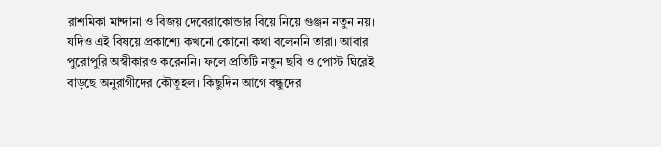রাশমিকা মান্দানা ও বিজয় দেবেরাকোন্ডার বিয়ে নিয়ে গুঞ্জন নতুন নয়। যদিও এই বিষয়ে প্রকাশ্যে কখনো কোনো কথা বলেননি তারা। আবার পুরোপুরি অস্বীকারও করেননি। ফলে প্রতিটি নতুন ছবি ও পোস্ট ঘিরেই বাড়ছে অনুরাগীদের কৌতূহল। কিছুদিন আগে বন্ধুদের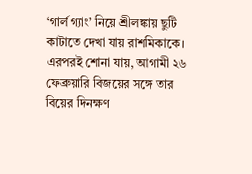‘গার্ল গ্যাং’ নিয়ে শ্রীলঙ্কায় ছুটি কাটাতে দেখা যায় রাশমিকাকে। এরপরই শোনা যায়, আগামী ২৬ ফেব্রুয়ারি বিজয়ের সঙ্গে তার বিয়ের দিনক্ষণ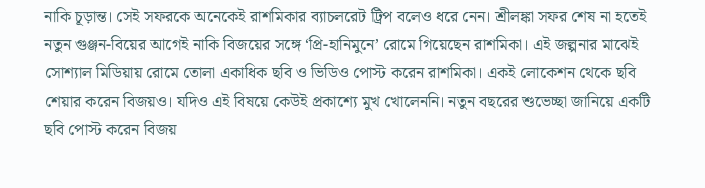নাকি চূড়ান্ত। সেই সফরকে অনেকেই রাশমিকার ব্যাচলরেট ট্রিপ বলেও ধরে নেন। শ্রীলঙ্কা সফর শেষ না হতেই নতুন গুঞ্জন-বিয়ের আগেই নাকি বিজয়ের সঙ্গে ‘প্রি-হানিমুনে’ রোমে গিয়েছেন রাশমিকা। এই জল্পনার মাঝেই সোশ্যাল মিডিয়ায় রোমে তোলা একাধিক ছবি ও ভিডিও পোস্ট করেন রাশমিকা। একই লোকেশন থেকে ছবি শেয়ার করেন বিজয়ও। যদিও এই বিষয়ে কেউই প্রকাশ্যে মুখ খোলেননি। নতুন বছরের শুভেচ্ছা জানিয়ে একটি ছবি পোস্ট করেন বিজয়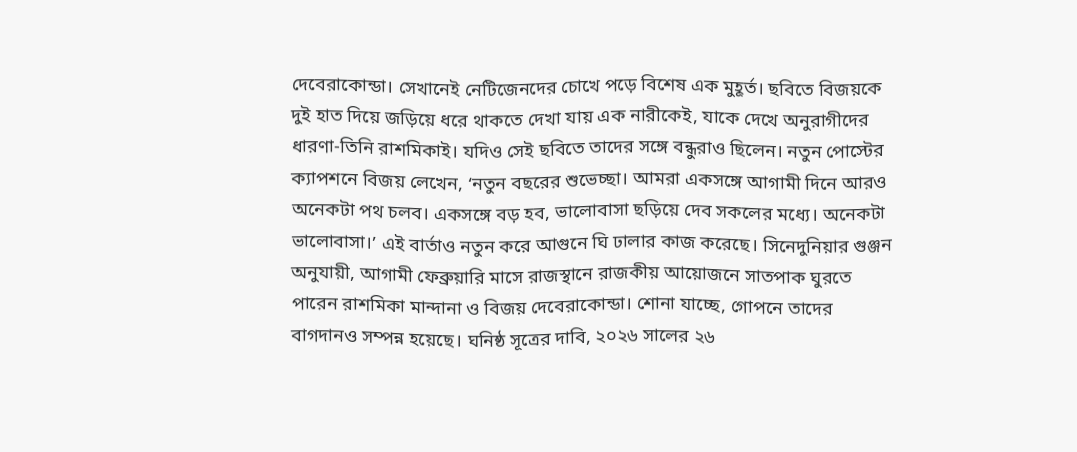দেবেরাকোন্ডা। সেখানেই নেটিজেনদের চোখে পড়ে বিশেষ এক মুহূর্ত। ছবিতে বিজয়কে দুই হাত দিয়ে জড়িয়ে ধরে থাকতে দেখা যায় এক নারীকেই, যাকে দেখে অনুরাগীদের ধারণা-তিনি রাশমিকাই। যদিও সেই ছবিতে তাদের সঙ্গে বন্ধুরাও ছিলেন। নতুন পোস্টের ক্যাপশনে বিজয় লেখেন, ‘নতুন বছরের শুভেচ্ছা। আমরা একসঙ্গে আগামী দিনে আরও অনেকটা পথ চলব। একসঙ্গে বড় হব, ভালোবাসা ছড়িয়ে দেব সকলের মধ্যে। অনেকটা ভালোবাসা।’ এই বার্তাও নতুন করে আগুনে ঘি ঢালার কাজ করেছে। সিনেদুনিয়ার গুঞ্জন অনুযায়ী, আগামী ফেব্রুয়ারি মাসে রাজস্থানে রাজকীয় আয়োজনে সাতপাক ঘুরতে পারেন রাশমিকা মান্দানা ও বিজয় দেবেরাকোন্ডা। শোনা যাচ্ছে, গোপনে তাদের বাগদানও সম্পন্ন হয়েছে। ঘনিষ্ঠ সূত্রের দাবি, ২০২৬ সালের ২৬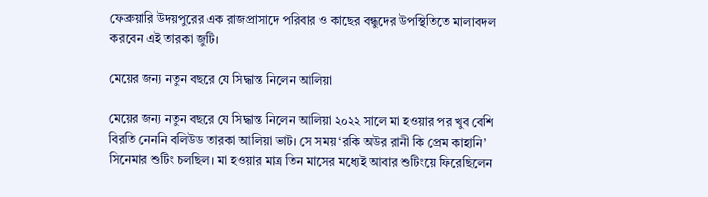ফেব্রুয়ারি উদয়পুরের এক রাজপ্রাসাদে পরিবার ও কাছের বন্ধুদের উপস্থিতিতে মালাবদল করবেন এই তারকা জুটি।

মেয়ের জন্য নতুন বছরে যে সিদ্ধান্ত নিলেন আলিয়া

মেয়ের জন্য নতুন বছরে যে সিদ্ধান্ত নিলেন আলিয়া ২০২২ সালে মা হওয়ার পর খুব বেশি বিরতি নেননি বলিউড তারকা আলিয়া ভাট। সে সময় ‘রকি অউর রানী কি প্রেম কাহানি’ সিনেমার শুটিং চলছিল। মা হওয়ার মাত্র তিন মাসের মধ্যেই আবার শুটিংয়ে ফিরেছিলেন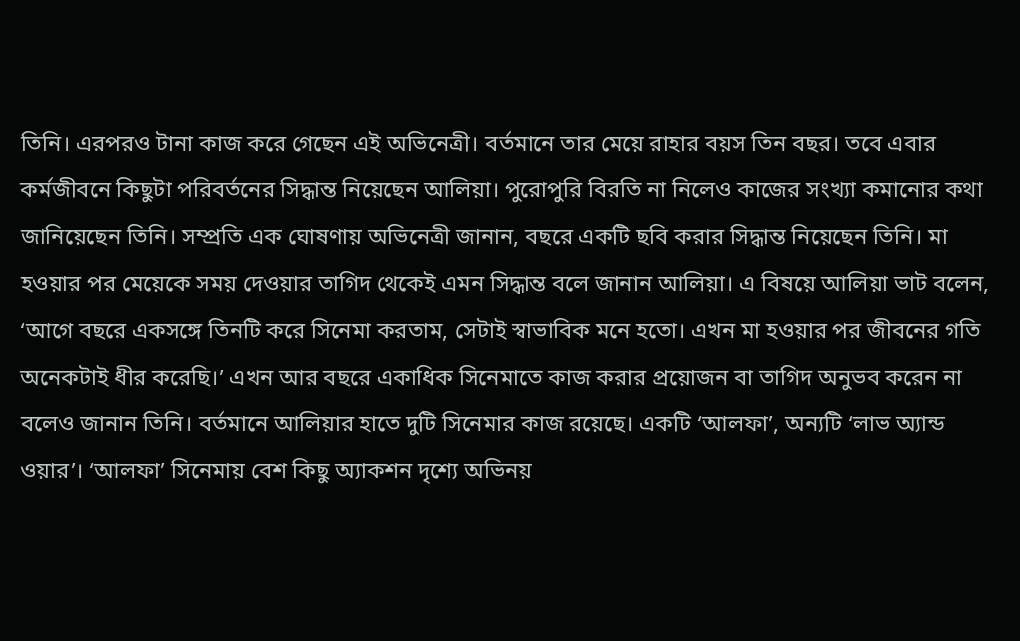তিনি। এরপরও টানা কাজ করে গেছেন এই অভিনেত্রী। বর্তমানে তার মেয়ে রাহার বয়স তিন বছর। তবে এবার কর্মজীবনে কিছুটা পরিবর্তনের সিদ্ধান্ত নিয়েছেন আলিয়া। পুরোপুরি বিরতি না নিলেও কাজের সংখ্যা কমানোর কথা জানিয়েছেন তিনি। সম্প্রতি এক ঘোষণায় অভিনেত্রী জানান, বছরে একটি ছবি করার সিদ্ধান্ত নিয়েছেন তিনি। মা হওয়ার পর মেয়েকে সময় দেওয়ার তাগিদ থেকেই এমন সিদ্ধান্ত বলে জানান আলিয়া। এ বিষয়ে আলিয়া ভাট বলেন, ‘আগে বছরে একসঙ্গে তিনটি করে সিনেমা করতাম, সেটাই স্বাভাবিক মনে হতো। এখন মা হওয়ার পর জীবনের গতি অনেকটাই ধীর করেছি।’ এখন আর বছরে একাধিক সিনেমাতে কাজ করার প্রয়োজন বা তাগিদ অনুভব করেন না বলেও জানান তিনি। বর্তমানে আলিয়ার হাতে দুটি সিনেমার কাজ রয়েছে। একটি ‘আলফা’, অন্যটি ‘লাভ অ্যান্ড ওয়ার’। ‘আলফা’ সিনেমায় বেশ কিছু অ্যাকশন দৃশ্যে অভিনয়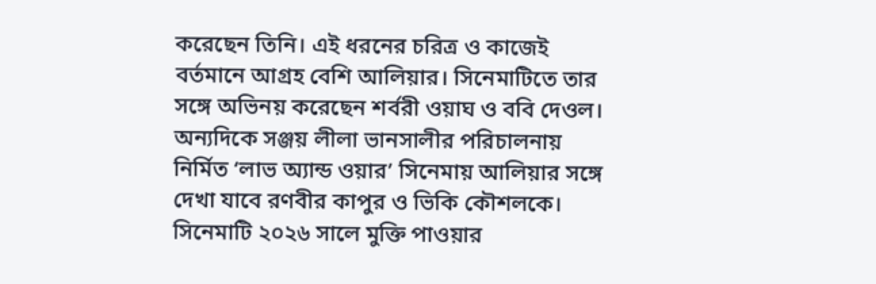করেছেন তিনি। এই ধরনের চরিত্র ও কাজেই বর্তমানে আগ্রহ বেশি আলিয়ার। সিনেমাটিতে তার সঙ্গে অভিনয় করেছেন শর্বরী ওয়াঘ ও ববি দেওল। অন্যদিকে সঞ্জয় লীলা ভানসালীর পরিচালনায় নির্মিত ‘লাভ অ্যান্ড ওয়ার’ সিনেমায় আলিয়ার সঙ্গে দেখা যাবে রণবীর কাপুর ও ভিকি কৌশলকে। সিনেমাটি ২০২৬ সালে মুক্তি পাওয়ার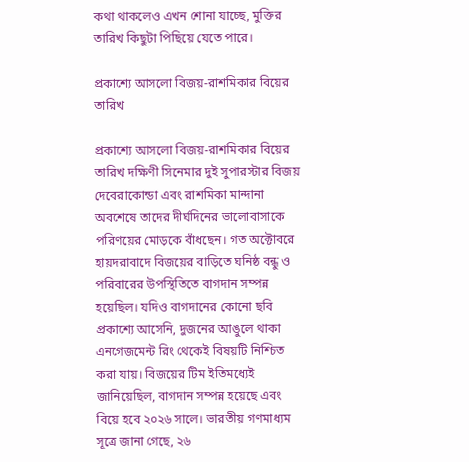কথা থাকলেও এখন শোনা যাচ্ছে, মুক্তির তারিখ কিছুটা পিছিয়ে যেতে পারে।

প্রকাশ্যে আসলো বিজয়-রাশমিকার বিয়ের তারিখ

প্রকাশ্যে আসলো বিজয়-রাশমিকার বিয়ের তারিখ দক্ষিণী সিনেমার দুই সুপারস্টার বিজয় দেবেরাকোন্ডা এবং রাশমিকা মান্দানা অবশেষে তাদের দীর্ঘদিনের ভালোবাসাকে পরিণয়ের মোড়কে বাঁধছেন। গত অক্টোবরে হায়দরাবাদে বিজয়ের বাড়িতে ঘনিষ্ঠ বন্ধু ও পরিবারের উপস্থিতিতে বাগদান সম্পন্ন হয়েছিল। যদিও বাগদানের কোনো ছবি প্রকাশ্যে আসেনি, দুজনের আঙুলে থাকা এনগেজমেন্ট রিং থেকেই বিষয়টি নিশ্চিত করা যায়। বিজয়ের টিম ইতিমধ্যেই জানিয়েছিল, বাগদান সম্পন্ন হয়েছে এবং বিয়ে হবে ২০২৬ সালে। ভারতীয় গণমাধ্যম সূত্রে জানা গেছে, ২৬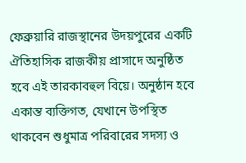ফেব্রুয়ারি রাজস্থানের উদয়পুরের একটি ঐতিহাসিক রাজকীয় প্রাসাদে অনুষ্ঠিত হবে এই তারকাবহুল বিয়ে। অনুষ্ঠান হবে একান্ত ব্যক্তিগত, যেখানে উপস্থিত থাকবেন শুধুমাত্র পরিবারের সদস্য ও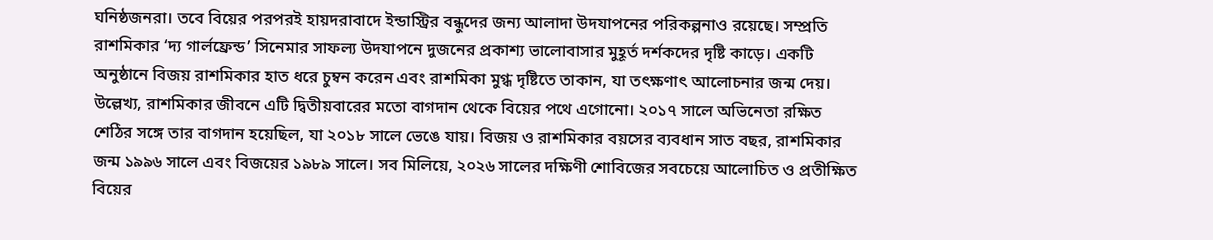ঘনিষ্ঠজনরা। তবে বিয়ের পরপরই হায়দরাবাদে ইন্ডাস্ট্রির বন্ধুদের জন্য আলাদা উদযাপনের পরিকল্পনাও রয়েছে। সম্প্রতি রাশমিকার ‘দ্য গার্লফ্রেন্ড’ সিনেমার সাফল্য উদযাপনে দুজনের প্রকাশ্য ভালোবাসার মুহূর্ত দর্শকদের দৃষ্টি কাড়ে। একটি অনুষ্ঠানে বিজয় রাশমিকার হাত ধরে চুম্বন করেন এবং রাশমিকা মুগ্ধ দৃষ্টিতে তাকান, যা তৎক্ষণাৎ আলোচনার জন্ম দেয়। উল্লেখ্য, রাশমিকার জীবনে এটি দ্বিতীয়বারের মতো বাগদান থেকে বিয়ের পথে এগোনো। ২০১৭ সালে অভিনেতা রক্ষিত শেঠির সঙ্গে তার বাগদান হয়েছিল, যা ২০১৮ সালে ভেঙে যায়। বিজয় ও রাশমিকার বয়সের ব্যবধান সাত বছর, রাশমিকার জন্ম ১৯৯৬ সালে এবং বিজয়ের ১৯৮৯ সালে। সব মিলিয়ে, ২০২৬ সালের দক্ষিণী শোবিজের সবচেয়ে আলোচিত ও প্রতীক্ষিত বিয়ের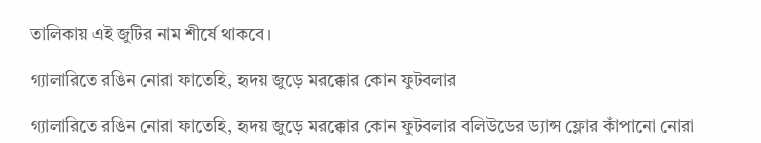তালিকায় এই জুটির নাম শীর্ষে থাকবে।

গ্যালারিতে রঙিন নোরা ফাতেহি, হৃদয় জুড়ে মরক্কোর কোন ফুটবলার

গ্যালারিতে রঙিন নোরা ফাতেহি, হৃদয় জুড়ে মরক্কোর কোন ফুটবলার বলিউডের ড্যান্স ফ্লোর কাঁপানো নোরা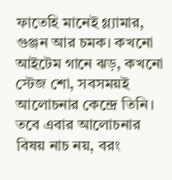ফাতেহি মানেই গ্ল্যামার, গুঞ্জন আর চমক। কখনো আইটেম গানে ঝড়, কখনো স্টেজ শো, সবসময়ই আলোচনার কেন্দ্রে তিনি। তবে এবার আলোচনার বিষয় নাচ নয়, বরং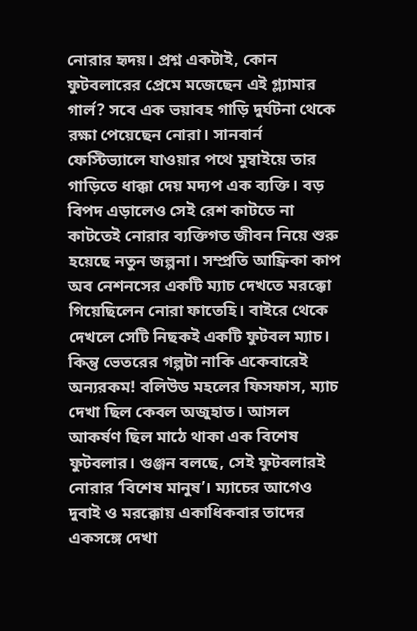নোরার হৃদয়। প্রশ্ন একটাই, কোন ফুটবলারের প্রেমে মজেছেন এই গ্ল্যামার গার্ল? সবে এক ভয়াবহ গাড়ি দুর্ঘটনা থেকে রক্ষা পেয়েছেন নোরা। সানবার্ন ফেস্টিভ্যালে যাওয়ার পথে মুম্বাইয়ে তার গাড়িতে ধাক্কা দেয় মদ্যপ এক ব্যক্তি। বড় বিপদ এড়ালেও সেই রেশ কাটতে না কাটতেই নোরার ব্যক্তিগত জীবন নিয়ে শুরু হয়েছে নতুন জল্পনা। সম্প্রতি আফ্রিকা কাপ অব নেশনসের একটি ম্যাচ দেখতে মরক্কো গিয়েছিলেন নোরা ফাতেহি। বাইরে থেকে দেখলে সেটি নিছকই একটি ফুটবল ম্যাচ। কিন্তু ভেতরের গল্পটা নাকি একেবারেই অন্যরকম! বলিউড মহলের ফিসফাস, ম্যাচ দেখা ছিল কেবল অজুহাত। আসল আকর্ষণ ছিল মাঠে থাকা এক বিশেষ ফুটবলার। গুঞ্জন বলছে, সেই ফুটবলারই নোরার ‘বিশেষ মানুষ’। ম্যাচের আগেও দুবাই ও মরক্কোয় একাধিকবার তাদের একসঙ্গে দেখা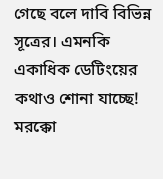গেছে বলে দাবি বিভিন্ন সূত্রের। এমনকি একাধিক ডেটিংয়ের কথাও শোনা যাচ্ছে! মরক্কো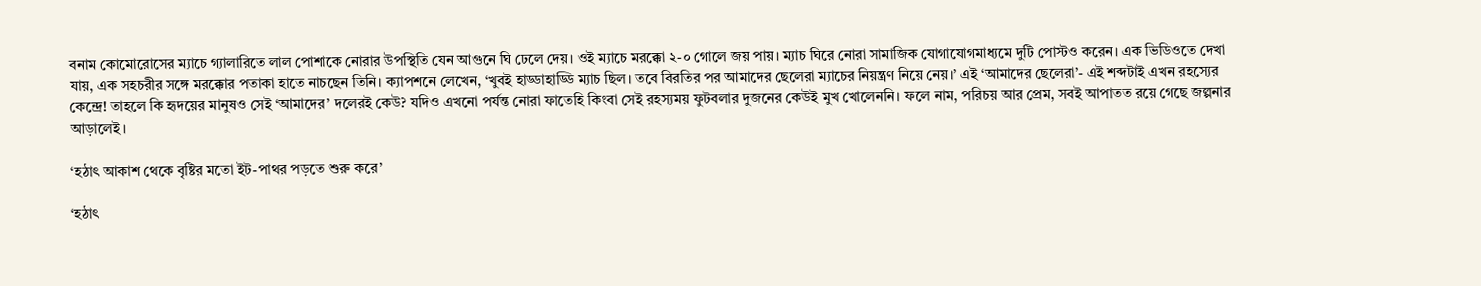বনাম কোমোরোসের ম্যাচে গ্যালারিতে লাল পোশাকে নোরার উপস্থিতি যেন আগুনে ঘি ঢেলে দেয়। ওই ম্যাচে মরক্কো ২-০ গোলে জয় পায়। ম্যাচ ঘিরে নোরা সামাজিক যোগাযোগমাধ্যমে দুটি পোস্টও করেন। এক ভিডিওতে দেখা যায়, এক সহচরীর সঙ্গে মরক্কোর পতাকা হাতে নাচছেন তিনি। ক্যাপশনে লেখেন, ‘খুবই হাড্ডাহাড্ডি ম্যাচ ছিল। তবে বিরতির পর আমাদের ছেলেরা ম্যাচের নিয়ন্ত্রণ নিয়ে নেয়।’ এই ‘আমাদের ছেলেরা’- এই শব্দটাই এখন রহস্যের কেন্দ্রে! তাহলে কি হৃদয়ের মানুষও সেই ‘আমাদের’ দলেরই কেউ? যদিও এখনো পর্যন্ত নোরা ফাতেহি কিংবা সেই রহস্যময় ফুটবলার দুজনের কেউই মুখ খোলেননি। ফলে নাম, পরিচয় আর প্রেম, সবই আপাতত রয়ে গেছে জল্পনার আড়ালেই।

‘হঠাৎ আকাশ থেকে বৃষ্টির মতো ইট-পাথর পড়তে শুরু করে’

‘হঠাৎ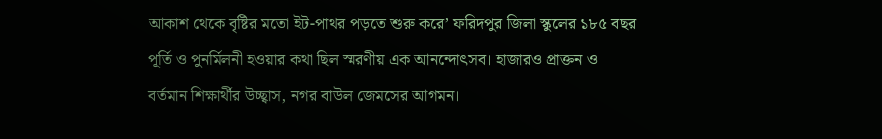আকাশ থেকে বৃষ্টির মতো ইট-পাথর পড়তে শুরু করে’ ফরিদপুর জিলা স্কুলের ১৮৫ বছর পূর্তি ও পুনর্মিলনী হওয়ার কথা ছিল স্মরণীয় এক আনন্দোৎসব। হাজারও প্রাক্তন ও বর্তমান শিক্ষার্থীর উচ্ছ্বাস, নগর বাউল জেমসের আগমন।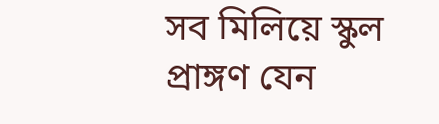সব মিলিয়ে স্কুল প্রাঙ্গণ যেন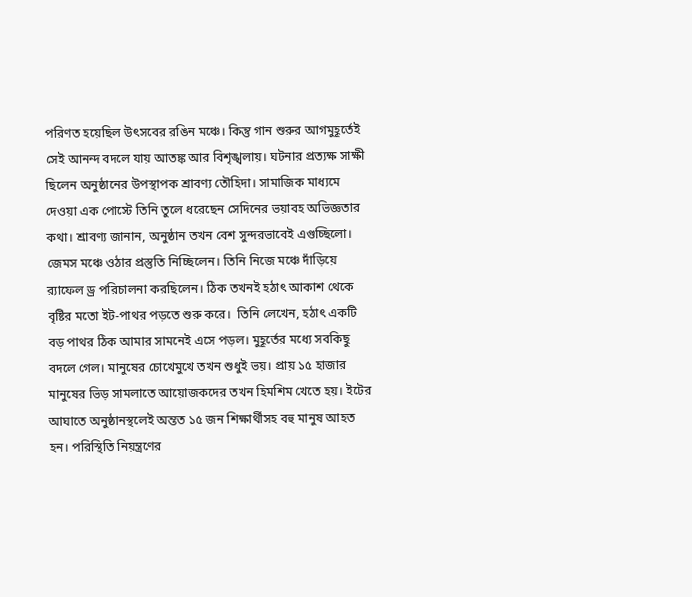পরিণত হয়েছিল উৎসবের রঙিন মঞ্চে। কিন্তু গান শুরুর আগমুহূর্তেই সেই আনন্দ বদলে যায় আতঙ্ক আর বিশৃঙ্খলায়। ঘটনার প্রত্যক্ষ সাক্ষী ছিলেন অনুষ্ঠানের উপস্থাপক শ্রাবণ্য তৌহিদা। সামাজিক মাধ্যমে দেওয়া এক পোস্টে তিনি তুলে ধরেছেন সেদিনের ভয়াবহ অভিজ্ঞতার কথা। শ্রাবণ্য জানান, অনুষ্ঠান তখন বেশ সুন্দরভাবেই এগুচ্ছিলো। জেমস মঞ্চে ওঠার প্রস্তুতি নিচ্ছিলেন। তিনি নিজে মঞ্চে দাঁড়িয়ে র‍্যাফেল ড্র পরিচালনা করছিলেন। ঠিক তখনই হঠাৎ আকাশ থেকে বৃষ্টির মতো ইট-পাথর পড়তে শুরু করে।  তিনি লেখেন, হঠাৎ একটি বড় পাথর ঠিক আমার সামনেই এসে পড়ল। মুহূর্তের মধ্যে সবকিছু বদলে গেল। মানুষের চোখেমুখে তখন শুধুই ভয়। প্রায় ১৫ হাজার মানুষের ভিড় সামলাতে আয়োজকদের তখন হিমশিম খেতে হয়। ইটের আঘাতে অনুষ্ঠানস্থলেই অন্তত ১৫ জন শিক্ষার্থীসহ বহু মানুষ আহত হন। পরিস্থিতি নিয়ন্ত্রণের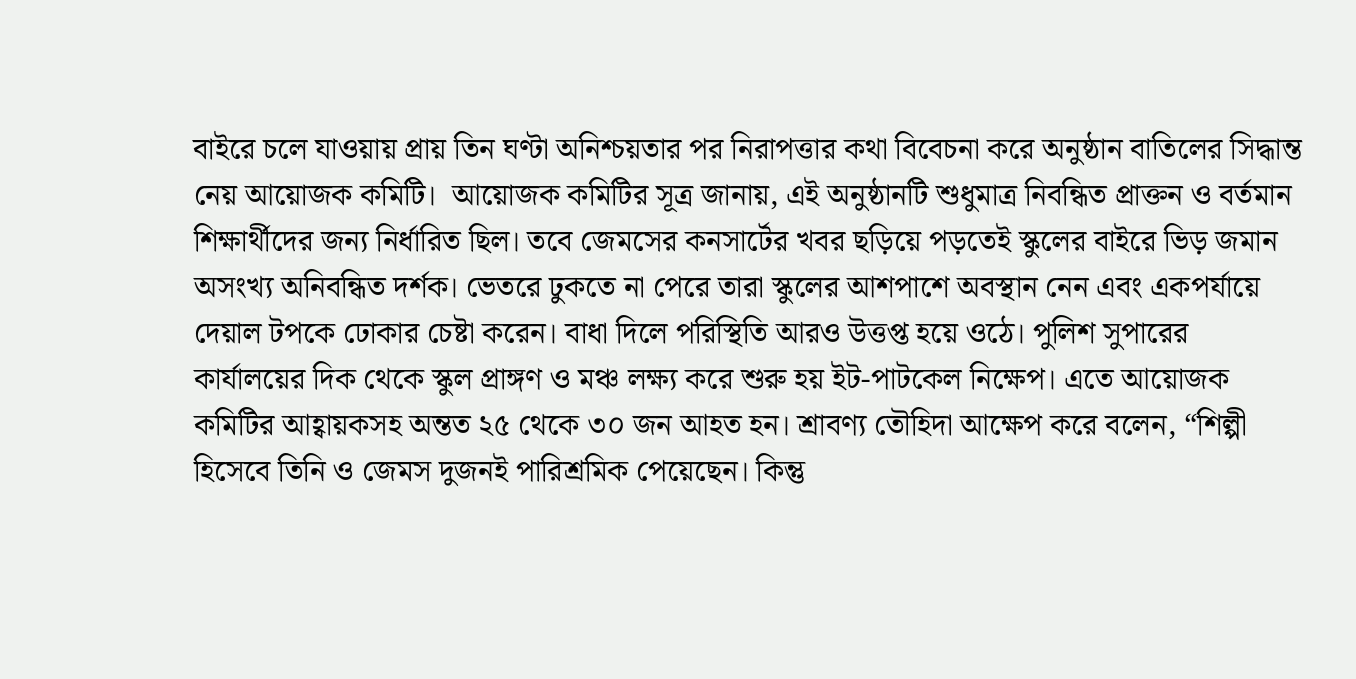বাইরে চলে যাওয়ায় প্রায় তিন ঘণ্টা অনিশ্চয়তার পর নিরাপত্তার কথা বিবেচনা করে অনুষ্ঠান বাতিলের সিদ্ধান্ত নেয় আয়োজক কমিটি।  আয়োজক কমিটির সূত্র জানায়, এই অনুষ্ঠানটি শুধুমাত্র নিবন্ধিত প্রাক্তন ও বর্তমান শিক্ষার্থীদের জন্য নির্ধারিত ছিল। তবে জেমসের কনসার্টের খবর ছড়িয়ে পড়তেই স্কুলের বাইরে ভিড় জমান অসংখ্য অনিবন্ধিত দর্শক। ভেতরে ঢুকতে না পেরে তারা স্কুলের আশপাশে অবস্থান নেন এবং একপর্যায়ে দেয়াল টপকে ঢোকার চেষ্টা করেন। বাধা দিলে পরিস্থিতি আরও উত্তপ্ত হয়ে ওঠে। পুলিশ সুপারের কার্যালয়ের দিক থেকে স্কুল প্রাঙ্গণ ও মঞ্চ লক্ষ্য করে শুরু হয় ইট-পাটকেল নিক্ষেপ। এতে আয়োজক কমিটির আহ্বায়কসহ অন্তত ২৫ থেকে ৩০ জন আহত হন। শ্রাবণ্য তৌহিদা আক্ষেপ করে বলেন, “শিল্পী হিসেবে তিনি ও জেমস দুজনই পারিশ্রমিক পেয়েছেন। কিন্তু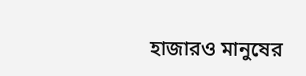হাজারও মানুষের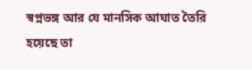স্বপ্নভঙ্গ আর যে মানসিক আঘাত তৈরি হয়েছে তা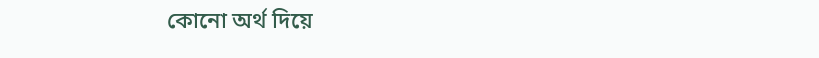কোনো অর্থ দিয়ে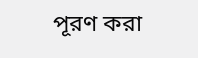পূরণ করা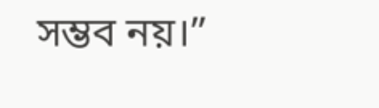সম্ভব নয়।”